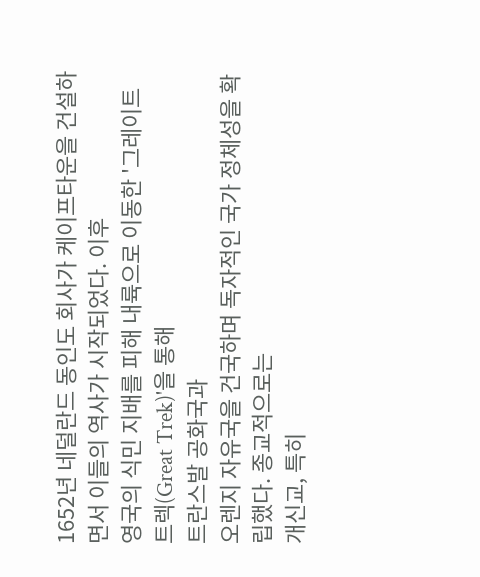1652년 네덜란드 동인도 회사가 케이프타운을 건설하면서 이들의 역사가 시작되었다. 이후
영국의 식민 지배를 피해 내륙으로 이동한 '그레이트 트렉(Great Trek)'을 통해
트란스발 공화국과
오렌지 자유국을 건국하며 독자적인 국가 정체성을 확립했다. 종교적으로는
개신교, 특히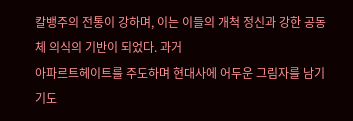칼뱅주의 전통이 강하며, 이는 이들의 개척 정신과 강한 공동체 의식의 기반이 되었다. 과거
아파르트헤이트를 주도하며 현대사에 어두운 그림자를 남기기도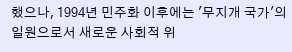했으나, 1994년 민주화 이후에는 '무지개 국가'의 일원으로서 새로운 사회적 위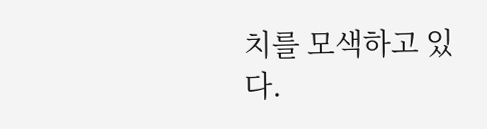치를 모색하고 있다.